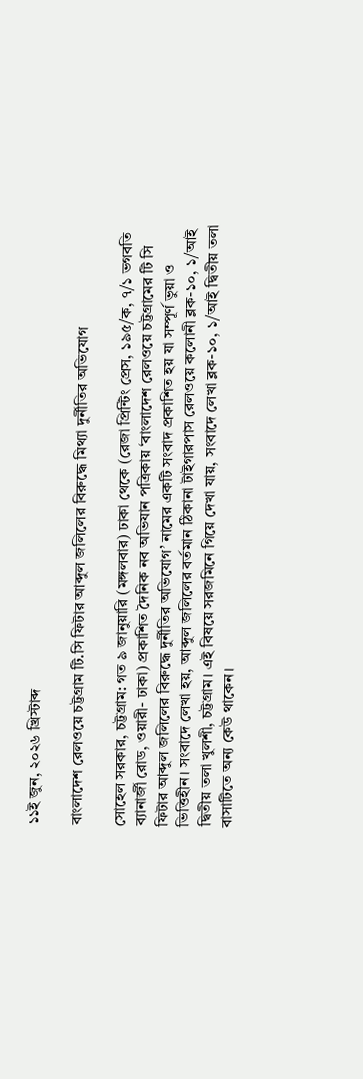১১ই জুন, ২০২৬ খ্রিস্টাব্দ

বাংলাদেশ রেলওয়ে চট্টগ্রাম টি.সি ফিটার আব্দুল জলিলের বিরুদ্ধে মিথ্যা দুর্নীতির অভিযোগ

সোহেল সরকার, চট্টগ্রাম: গত ৯ জানুয়ারি (মঙ্গলবার) ঢাকা থেকে (রেজা প্রিন্টিং প্রেস, ১৯৫/ক, ৭/১ ভগবতি ব্যানার্জী রোড, ওয়ারী- ঢাকা) প্রকাশিত দৈনিক নব অভিযান পত্রিকায় ‘বাংলাদেশ রেলওয়ে চট্টগ্রামের টি সি ফিটার আব্দুল জলিলের বিরুদ্ধে দুর্নীতির অভিযোগ’ নামের একটি সংবাদ প্রকাশিত হয় যা সম্পূর্ণ ভুয়া ও ভিত্তিহীন। সংবাদে লেখা হয়, আব্দুল জলিলের বর্তমান ঠিকানা টাইগারপাস রেলওয়ে কলোনী ব্লক-১০, ১/আই দ্বিতীয় তলা খুলশী, চট্টগ্রাম। এই বিষয়ে সরজমিনে গিয়ে দেখা যায়, সংবাদে লেখা ব্লক-১০, ১/আই দ্বিতীয় তলা বাসাটিতে অন্য কেউ থাকেন।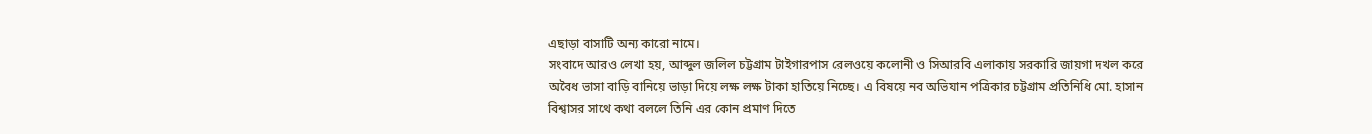এছাড়া বাসাটি অন্য কারো নামে।
সংবাদে আরও লেখা হয়, আব্দুল জলিল চট্টগ্রাম টাইগারপাস রেলওয়ে কলোনী ও সিআরবি এলাকায় সরকারি জায়গা দখল করে অবৈধ ভাসা বাড়ি বানিয়ে ভাড়া দিয়ে লক্ষ লক্ষ টাকা হাতিয়ে নিচ্ছে। এ বিষয়ে নব অভিযান পত্রিকার চট্টগ্রাম প্রতিনিধি মো. হাসান বিশ্বাসর সাথে কথা বললে তিনি এর কোন প্রমাণ দিতে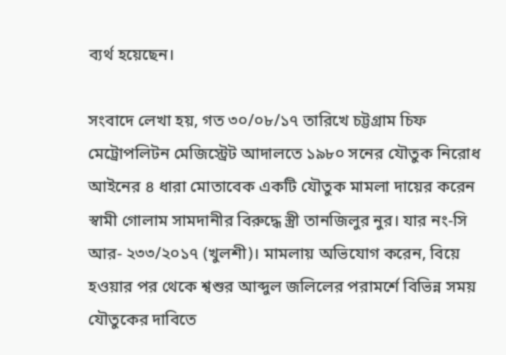ব্যর্থ হয়েছেন।

সংবাদে লেখা হয়, গত ৩০/০৮/১৭ তারিখে চট্টগ্রাম চিফ মেট্রোপলিটন মেজিস্ট্রেট আদালতে ১৯৮০ সনের যৌতুক নিরোধ আইনের ৪ ধারা মোতাবেক একটি যৌতুক মামলা দায়ের করেন স্বামী গোলাম সামদানীর বিরুদ্ধে স্ত্রী তানজিলুর নুর। যার নং-সি আর- ২৩৩/২০১৭ (খুলশী)। মামলায় অভিযোগ করেন, বিয়ে হওয়ার পর থেকে শ্বশুর আব্দুল জলিলের পরামর্শে বিভিন্ন সময় যৌতুকের দাবিতে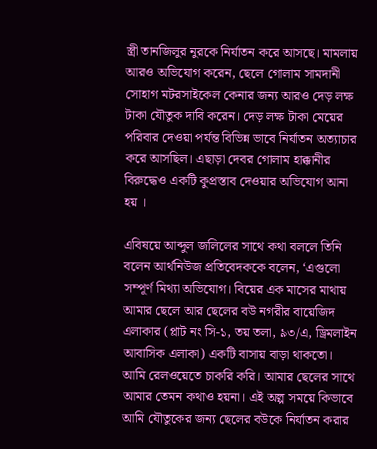স্ত্রী তানজিলুর নুরকে নির্যাতন করে আসছে। মামলায় আরও অভিযোগ করেন, ছেলে গোলাম সামদানী সোহাগ মটরসাইকেল কেনার জন্য আরও দেড় লক্ষ টাকা যৌতুক দাবি করেন। দেড় লক্ষ টাকা মেয়ের পরিবার দেওয়া পর্যন্ত বিভিন্ন ভাবে নির্যাতন অত্যাচার করে আসছিল। এছাড়া দেবর গোলাম হাক্কানীর বিরুদ্ধেও একটি কুপ্রস্তাব দেওয়ার অভিযোগ আনা হয় ।

এবিষয়ে আব্দুল জলিলের সাথে কথা বললে তিনি বলেন আর্থনিউজ প্রতিবেদককে বলেন, ‘এগুলো সম্পূর্ণ মিথ্যা অভিযোগ। বিয়ের এক মাসের মাথায় আমার ছেলে আর ছেলের বউ নগরীর বায়েজিদ এলাকার (প্লাট নং সি-১, তয় তলা, ৯৩/এ, ড্রিমলাইন আবাসিক এলাকা) একটি বাসায় বাড়া থাকতো। আমি রেলওয়েতে চাকরি করি। আমার ছেলের সাথে আমার তেমন কথাও হয়না। এই অল্প সময়ে কিভাবে আমি যৌতুকের জন্য ছেলের বউকে নির্যাতন করার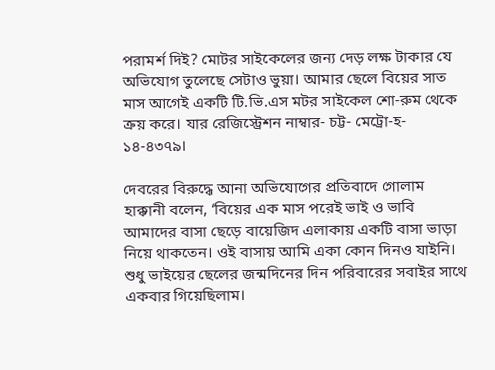পরামর্শ দিই? মোটর সাইকেলের জন্য দেড় লক্ষ টাকার যে অভিযোগ তুলেছে সেটাও ভুয়া। আমার ছেলে বিয়ের সাত মাস আগেই একটি টি.ভি.এস মটর সাইকেল শো-রুম থেকে ক্রয় করে। যার রেজিস্ট্রেশন নাম্বার- চট্ট- মেট্রো-হ- ১৪-৪৩৭৯।

দেবরের বিরুদ্ধে আনা অভিযোগের প্রতিবাদে গোলাম হাক্কানী বলেন, ‘বিয়ের এক মাস পরেই ভাই ও ভাবি আমাদের বাসা ছেড়ে বায়েজিদ এলাকায় একটি বাসা ভাড়া নিয়ে থাকতেন। ওই বাসায় আমি একা কোন দিনও যাইনি। শুধু ভাইয়ের ছেলের জন্মদিনের দিন পরিবারের সবাইর সাথে একবার গিয়েছিলাম।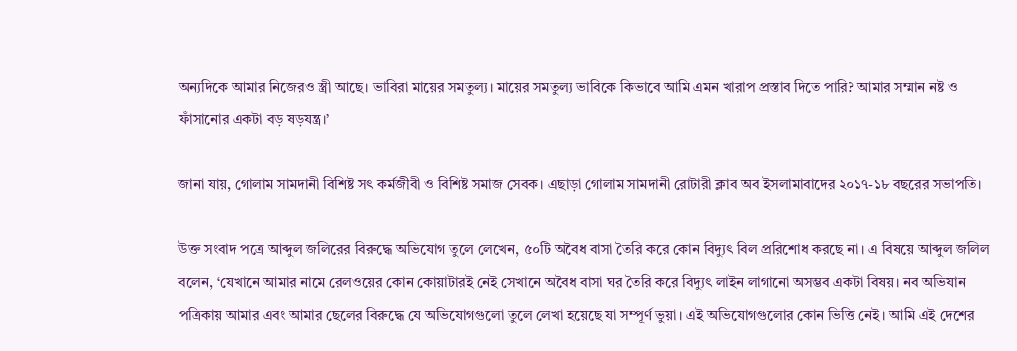অন্যদিকে আমার নিজেরও স্ত্রী আছে। ভাবিরা মায়ের সমতুল্য। মায়ের সমতুল্য ভাবিকে কিভাবে আমি এমন খারাপ প্রস্তাব দিতে পারি? আমার সম্মান নষ্ট ও ফাঁসানোর একটা বড় ষড়যন্ত্র।’

জানা যায়, গোলাম সামদানী বিশিষ্ট সৎ কর্মজীবী ও বিশিষ্ট সমাজ সেবক। এছাড়া গোলাম সামদানী রোটারী ক্লাব অব ইসলামাবাদের ২০১৭-১৮ বছরের সভাপতি।

উক্ত সংবাদ পত্রে আব্দুল জলিরের বিরুদ্ধে অভিযোগ তুলে লেখেন, ৫০টি অবৈধ বাসা তৈরি করে কোন বিদ্যুৎ বিল প্ররিশোধ করছে না। এ বিষয়ে আব্দুল জলিল বলেন, ‘যেখানে আমার নামে রেলওয়ের কোন কোয়াটারই নেই সেখানে অবৈধ বাসা ঘর তৈরি করে বিদ্যুৎ লাইন লাগানো অসম্ভব একটা বিষয়। নব অভিযান পত্রিকায় আমার এবং আমার ছেলের বিরুদ্ধে যে অভিযোগগুলো তুলে লেখা হয়েছে যা সম্পূর্ণ ভুয়া। এই অভিযোগগুলোর কোন ভিত্তি নেই। আমি এই দেশের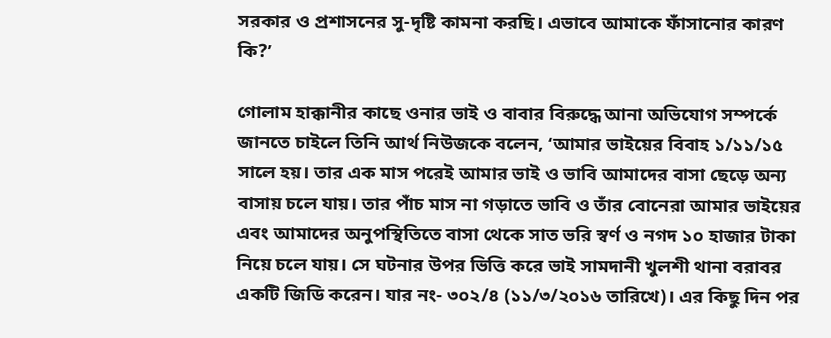সরকার ও প্রশাসনের সু-দৃষ্টি কামনা করছি। এভাবে আমাকে ফাঁসানোর কারণ কি?’

গোলাম হাক্কানীর কাছে ওনার ভাই ও বাবার বিরুদ্ধে আনা অভিযোগ সম্পর্কে জানতে চাইলে তিনি আর্থ নিউজকে বলেন, ‘আমার ভাইয়ের বিবাহ ১/১১/১৫ সালে হয়। তার এক মাস পরেই আমার ভাই ও ভাবি আমাদের বাসা ছেড়ে অন্য বাসায় চলে যায়। তার পাঁচ মাস না গড়াতে ভাবি ও তাঁর বোনেরা আমার ভাইয়ের এবং আমাদের অনুপস্থিতিতে বাসা থেকে সাত ভরি স্বর্ণ ও নগদ ১০ হাজার টাকা নিয়ে চলে যায়। সে ঘটনার উপর ভিত্তি করে ভাই সামদানী খুলশী থানা বরাবর একটি জিডি করেন। যার নং- ৩০২/৪ (১১/৩/২০১৬ তারিখে)। এর কিছু দিন পর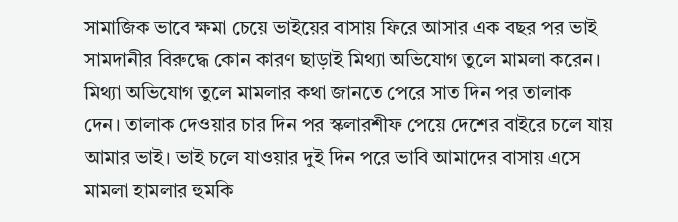সামাজিক ভাবে ক্ষমা চেয়ে ভাইয়ের বাসায় ফিরে আসার এক বছর পর ভাই সামদানীর বিরুদ্ধে কোন কারণ ছাড়াই মিথ্যা অভিযোগ তুলে মামলা করেন। মিথ্যা অভিযোগ তুলে মামলার কথা জানতে পেরে সাত দিন পর তালাক দেন। তালাক দেওয়ার চার দিন পর স্কলারশীফ পেয়ে দেশের বাইরে চলে যায় আমার ভাই। ভাই চলে যাওয়ার দুই দিন পরে ভাবি আমাদের বাসায় এসে মামলা হামলার হুমকি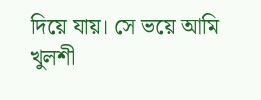দিয়ে যায়। সে ভয়ে আমি খুলশী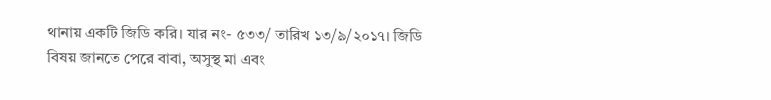থানায় একটি জিডি করি। যার নং- ৫৩৩/ তারিখ ১৩/৯/২০১৭। জিডি বিষয় জানতে পেরে বাবা, অসুস্থ মা এবং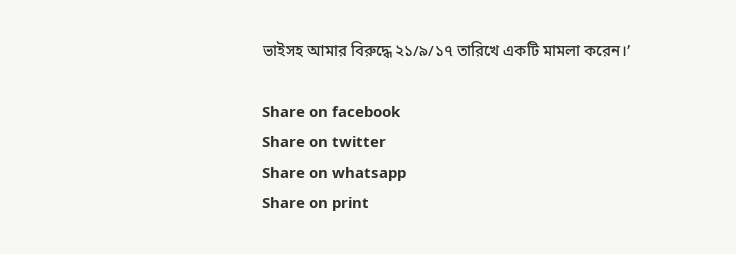ভাইসহ আমার বিরুদ্ধে ২১/৯/১৭ তারিখে একটি মামলা করেন।’

Share on facebook
Share on twitter
Share on whatsapp
Share on print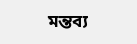মন্তব্য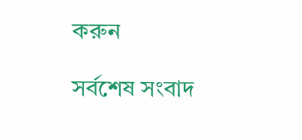করুন

সর্বশেষ সংবাদ